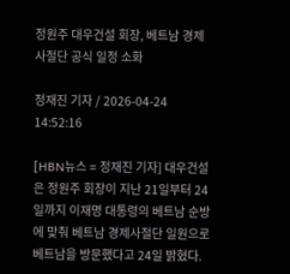정원주 대우건설 회장, 베트남 경제사절단 공식 일정 소화

정재진 기자 / 2026-04-24 14:52:16

[HBN뉴스 = 정재진 기자] 대우건설은 정원주 회장이 지난 21일부터 24일까지 이재명 대통령의 베트남 순방에 맞춰 베트남 경제사절단 일원으로 베트남을 방문했다고 24일 밝혔다.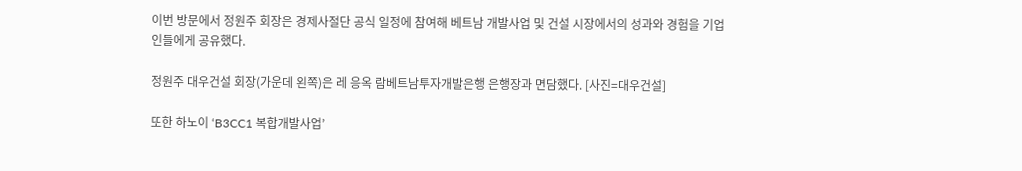이번 방문에서 정원주 회장은 경제사절단 공식 일정에 참여해 베트남 개발사업 및 건설 시장에서의 성과와 경험을 기업인들에게 공유했다.

정원주 대우건설 회장(가운데 왼쪽)은 레 응옥 람베트남투자개발은행 은행장과 면담했다. [사진=대우건설]

또한 하노이 ‘B3CC1 복합개발사업’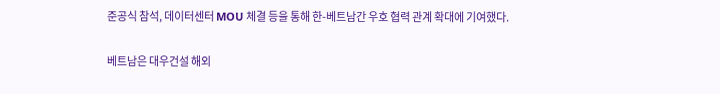준공식 참석, 데이터센터 MOU 체결 등을 통해 한-베트남간 우호 협력 관계 확대에 기여했다.

베트남은 대우건설 해외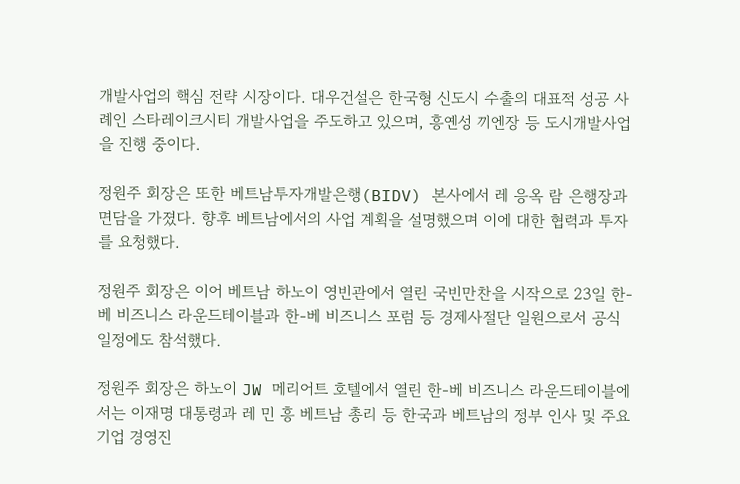개발사업의 핵심 전략 시장이다. 대우건설은 한국형 신도시 수출의 대표적 성공 사례인 스타레이크시티 개발사업을 주도하고 있으며, 흥옌성 끼엔장 등 도시개발사업을 진행 중이다.

정원주 회장은 또한 베트남투자개발은행(BIDV) 본사에서 레 응옥 람 은행장과 면담을 가졌다. 향후 베트남에서의 사업 계획을 설명했으며 이에 대한 협력과 투자를 요청했다.

정원주 회장은 이어 베트남 하노이 영빈관에서 열린 국빈만찬을 시작으로 23일 한-베 비즈니스 라운드테이블과 한-베 비즈니스 포럼 등 경제사절단 일원으로서 공식 일정에도 참석했다.

정원주 회장은 하노이 JW 메리어트 호텔에서 열린 한-베 비즈니스 라운드테이블에서는 이재명 대통령과 레 민 흥 베트남 총리 등 한국과 베트남의 정부 인사 및 주요 기업 경영진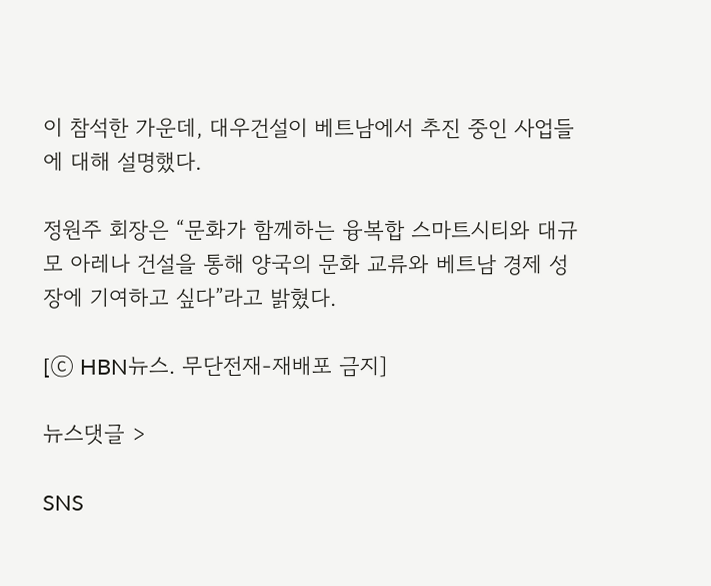이 참석한 가운데, 대우건설이 베트남에서 추진 중인 사업들에 대해 설명했다.

정원주 회장은 “문화가 함께하는 융복합 스마트시티와 대규모 아레나 건설을 통해 양국의 문화 교류와 베트남 경제 성장에 기여하고 싶다”라고 밝혔다.

[ⓒ HBN뉴스. 무단전재-재배포 금지]

뉴스댓글 >

SNS